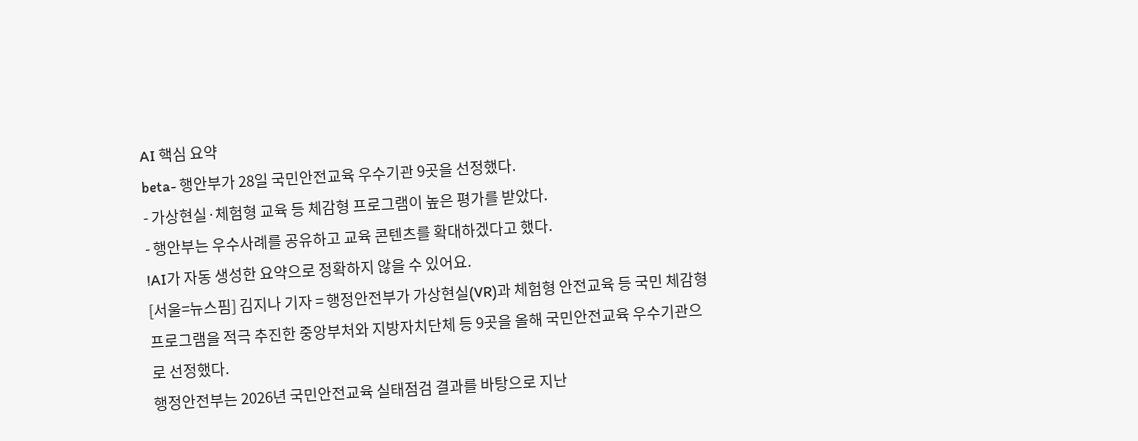AI 핵심 요약
beta- 행안부가 28일 국민안전교육 우수기관 9곳을 선정했다.
- 가상현실·체험형 교육 등 체감형 프로그램이 높은 평가를 받았다.
- 행안부는 우수사례를 공유하고 교육 콘텐츠를 확대하겠다고 했다.
!AI가 자동 생성한 요약으로 정확하지 않을 수 있어요.
[서울=뉴스핌] 김지나 기자 = 행정안전부가 가상현실(VR)과 체험형 안전교육 등 국민 체감형 프로그램을 적극 추진한 중앙부처와 지방자치단체 등 9곳을 올해 국민안전교육 우수기관으로 선정했다.
행정안전부는 2026년 국민안전교육 실태점검 결과를 바탕으로 지난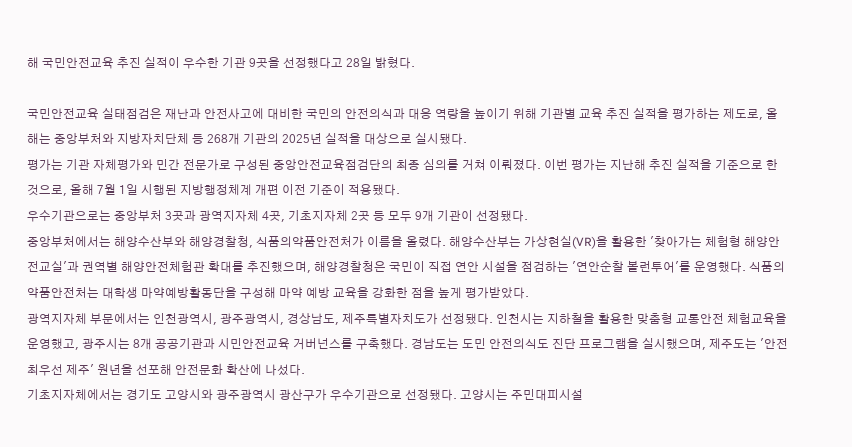해 국민안전교육 추진 실적이 우수한 기관 9곳을 선정했다고 28일 밝혔다.

국민안전교육 실태점검은 재난과 안전사고에 대비한 국민의 안전의식과 대응 역량을 높이기 위해 기관별 교육 추진 실적을 평가하는 제도로, 올해는 중앙부처와 지방자치단체 등 268개 기관의 2025년 실적을 대상으로 실시됐다.
평가는 기관 자체평가와 민간 전문가로 구성된 중앙안전교육점검단의 최종 심의를 거쳐 이뤄졌다. 이번 평가는 지난해 추진 실적을 기준으로 한 것으로, 올해 7월 1일 시행된 지방행정체계 개편 이전 기준이 적용됐다.
우수기관으로는 중앙부처 3곳과 광역지자체 4곳, 기초지자체 2곳 등 모두 9개 기관이 선정됐다.
중앙부처에서는 해양수산부와 해양경찰청, 식품의약품안전처가 이름을 올렸다. 해양수산부는 가상현실(VR)을 활용한 '찾아가는 체험형 해양안전교실'과 권역별 해양안전체험관 확대를 추진했으며, 해양경찰청은 국민이 직접 연안 시설을 점검하는 '연안순찰 볼런투어'를 운영했다. 식품의약품안전처는 대학생 마약예방활동단을 구성해 마약 예방 교육을 강화한 점을 높게 평가받았다.
광역지자체 부문에서는 인천광역시, 광주광역시, 경상남도, 제주특별자치도가 선정됐다. 인천시는 지하철을 활용한 맞춤형 교통안전 체험교육을 운영했고, 광주시는 8개 공공기관과 시민안전교육 거버넌스를 구축했다. 경남도는 도민 안전의식도 진단 프로그램을 실시했으며, 제주도는 '안전 최우선 제주' 원년을 선포해 안전문화 확산에 나섰다.
기초지자체에서는 경기도 고양시와 광주광역시 광산구가 우수기관으로 선정됐다. 고양시는 주민대피시설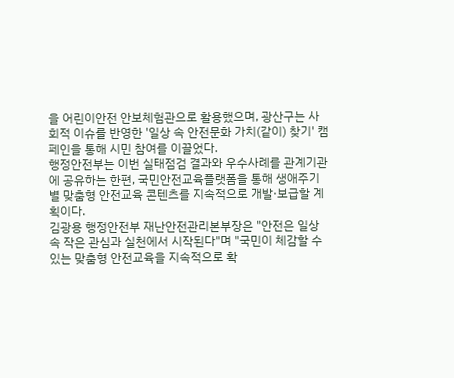을 어린이안전 안보체험관으로 활용했으며, 광산구는 사회적 이슈를 반영한 '일상 속 안전문화 가치(같이) 찾기' 캠페인을 통해 시민 참여를 이끌었다.
행정안전부는 이번 실태점검 결과와 우수사례를 관계기관에 공유하는 한편, 국민안전교육플랫폼을 통해 생애주기별 맞춤형 안전교육 콘텐츠를 지속적으로 개발·보급할 계획이다.
김광용 행정안전부 재난안전관리본부장은 "안전은 일상 속 작은 관심과 실천에서 시작된다"며 "국민이 체감할 수 있는 맞춤형 안전교육을 지속적으로 확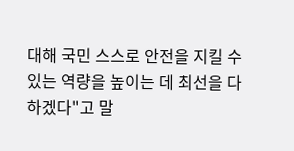대해 국민 스스로 안전을 지킬 수 있는 역량을 높이는 데 최선을 다하겠다"고 말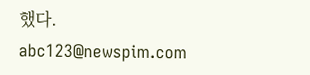했다.
abc123@newspim.com